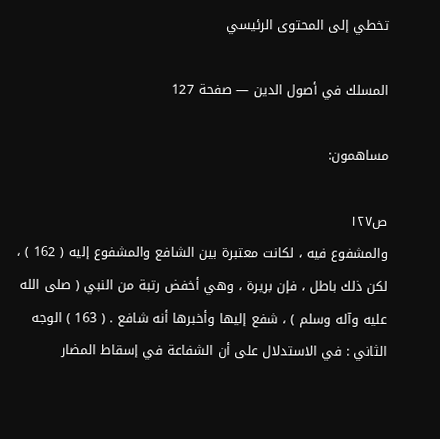تخطي إلى المحتوى الرئيسي

المسلك في أصول الدين — صفحة 127

مساهمون:

ص١٢٧
والمشفوع فيه ، لكانت معتبرة بين الشافع والمشفوع إليه ( 162 ) ، لكن ذلك باطل ، فإن بريرة ، وهي أخفض رتبة من النبي ( صلى الله عليه وآله وسلم ) ، شفع إليها وأخبرها أنه شافع . ( 163 ) الوجه الثاني : في الاستدلال على أن الشفاعة في إسقاط المضار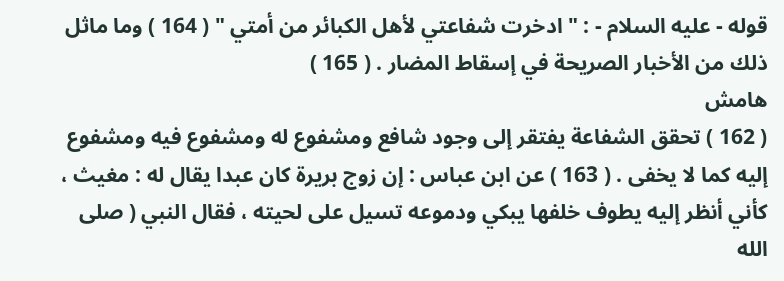قوله - عليه السلام - : " ادخرت شفاعتي لأهل الكبائر من أمتي " ( 164 ) وما ماثل ذلك من الأخبار الصريحة في إسقاط المضار . ( 165 )
هامش
( 162 ) تحقق الشفاعة يفتقر إلى وجود شافع ومشفوع له ومشفوع فيه ومشفوع إليه كما لا يخفى . ( 163 ) عن ابن عباس : إن زوج بريرة كان عبدا يقال له : مغيث ، كأني أنظر إليه يطوف خلفها يبكي ودموعه تسيل على لحيته ، فقال النبي ( صلى الله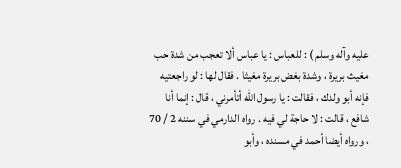عليه وآله وسلم ) : للعباس : يا عباس ألا تعجب من شدة حب مغيث بريرة ، وشدة بغض بريرة مغيثا . فقال لها : لو راجعتيه فإنه أبو ولدك ، فقالت : يا رسول الله أتأمرني ، قال : إنما أنا شافع ، قالت : لا حاجة لي فيه . رواه الدارمي في سننه 2 / 70 ، ورواه أيضا أحمد في مسنده ، وأبو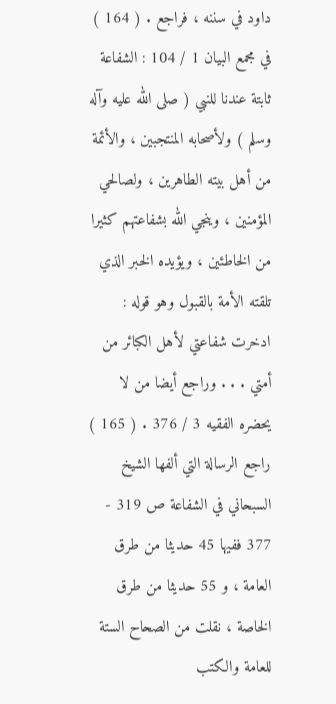داود في سننه ، فراجع . ( 164 ) في مجمع البيان 1 / 104 : الشفاعة ثابتة عندنا للنبي ( صلى الله عليه وآله وسلم ) ولأصحابه المنتجبين ، والأئمة من أهل بيته الطاهرين ، ولصالحي المؤمنين ، وينجي الله بشفاعتهم كثيرا من الخاطئين ، ويؤيده الخبر الذي تلقته الأمة بالقبول وهو قوله : ادخرت شفاعتي لأهل الكبائر من أمتي . . . وراجع أيضا من لا يحضره الفقيه 3 / 376 . ( 165 ) راجع الرسالة التي ألفها الشيخ السبحاني في الشفاعة ص 319 - 377 ففيها 45 حديثا من طرق العامة ، و 55 حديثا من طرق الخاصة ، نقلت من الصحاح الستة للعامة والكتب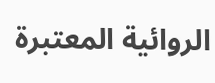الروائية المعتبرة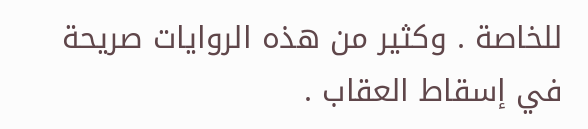للخاصة . وكثير من هذه الروايات صريحة في إسقاط العقاب .